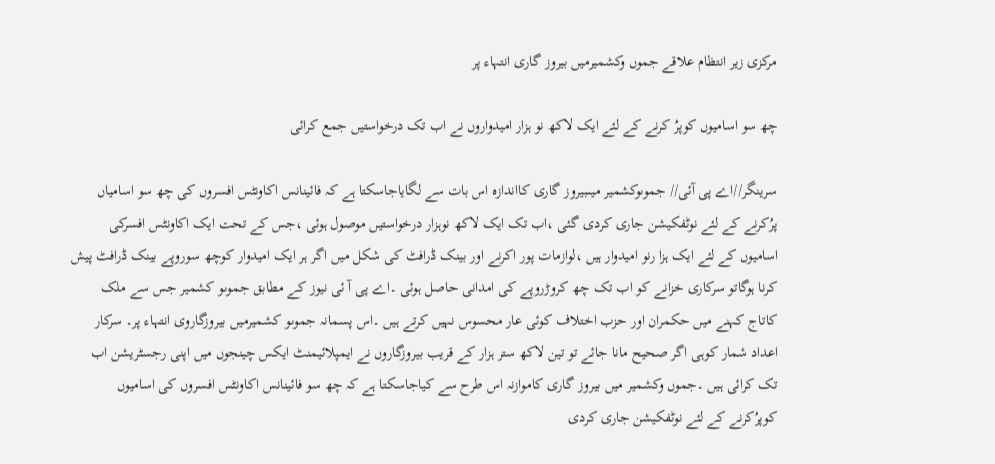مرکزی زیر انتظام علاقے جموں وکشمیرمیں بیروز گاری انتہاء پر

چھ سو اسامیوں کوپرُ کرنے کے لئے ایک لاکھ نو ہزار امیدواروں نے اب تک درخواستیں جمع کرائی

سرینگر//اے پی آئی// جموںوکشمیر میںبیروز گاری کااندازہ اس بات سے لگایاجاسکتا ہے کہ فائینانس اکاونٹس افسروں کی چھ سو اسامیاں پرُکرنے کے لئے نوٹفکیشن جاری کردی گئی ،اب تک ایک لاکھ نوہزار درخواستیں موصول ہوئی ،جس کے تحت ایک اکاونٹس افسرکی اسامیوں کے لئے ایک ہزا رنو امیدوار ہیں ،لوازمات پور اکرنے اور بینک ڈرافٹ کی شکل میں اگر ہر ایک امیدوار کوچھ سوروپے بینک ڈرافٹ پیش کرنا ہوگاتو سرکاری خزانے کو اب تک چھ کروڑروپے کی امدانی حاصل ہوئی ۔اے پی آ ئی نیوز کے مطابق جموںو کشمیر جس سے ملک کاتاج کہنے میں حکمران اور حزب اختلاف کوئی عار محسوس نہیں کرتے ہیں ۔اس پسمانہ جموںو کشمیرمیں بیروزگاروی انتہاء پر۔ سرکار اعداد شمار کوہی اگر صحیح مانا جائے تو تین لاکھ ستر ہزار کے قریب بیروزگاروں نے ایمپلائیمنٹ ایکس چینجوں میں اپنی رجسٹریشن اب تک کرائی ہیں ۔جموں وکشمیر میں بیروز گاری کاموازنہ اس طرح سے کیاجاسکتا ہے کہ چھ سو فائینانس اکاونٹس افسروں کی اسامیوں کوپرُکرنے کے لئے نوٹفکیشن جاری کردی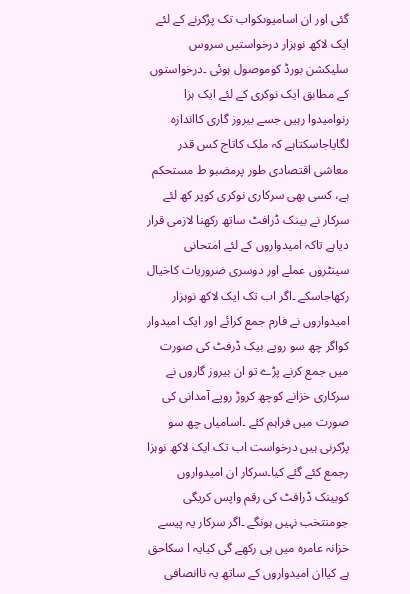گئی اور ان اسامیوںکواب تک پرُکرنے کے لئے ایک لاکھ نوہزار درخواستیں سروس سلیکشن بورڈ کوموصول ہوئی ۔درخواستوں کے مطابق ایک نوکری کے لئے ایک ہزا رنوامیدوا رہیں جسے بیروز گاری کااندازہ لگایاجاسکتاہے کہ ملک کاتاج کس قدر معاشی اقتصادی طور پرمضبو ط مستحکم ہے، کسی بھی سرکاری نوکری کوپر کھ لئے سرکار نے بینک ڈرافٹ ساتھ رکھنا لازمی قرار دیاہے تاکہ امیدواروں کے لئے امتحانی سینٹروں عملے اور دوسری ضروریات کاخیال رکھاجاسکے ۔اگر اب تک ایک لاکھ نوہزار امیدواروں نے فارم جمع کرائے اور ایک امیدوار کواگر چھ سو روپے بیک ڈرفٹ کی صورت میں جمع کرنے پڑے تو ان بیروز گاروں نے سرکاری خزانے کوچھ کروڑ روپے آمدانی کی صورت میں فراہم کئے ۔اسامیاں چھ سو پرُکرنی ہیں درخواست اب تک ایک لاکھ نوہزا رجمع کئے گئے کیا۔سرکار ان امیدواروں کوبینک ڈرافٹ کی رقم واپس کریگی جومنتخب نہیں ہونگے ۔اگر سرکار یہ پیسے خزانہ عامرہ میں ہی رکھے گی کیایہ ا سکاحق ہے کیاان امیدواروں کے ساتھ یہ ناانصافی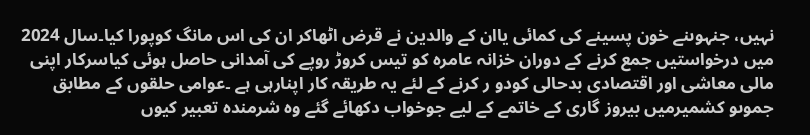نہیں، جنہوںنے خون پسینے کی کمائی یاان کے والدین نے قرض اٹھاکر ان کی اس مانگ کوپورا کیا۔سال 2024 میں درخواستیں جمع کرنے کے دوران خزانہ عامرہ کو تیس کروڑ روپے کی آمدانی حاصل ہوئی کیاسرکار اپنی مالی معاشی اور اقتصادی بدحالی کودو ر کرنے کے لئے یہ طریقہ کار اپنارہی ہے ۔عوامی حلقوں کے مطابق جموںو کشمیرمیں بیروز گاری کے خاتمے کے لیے جوخواب دکھائے گئے وہ شرمندہ تعبیر کیوں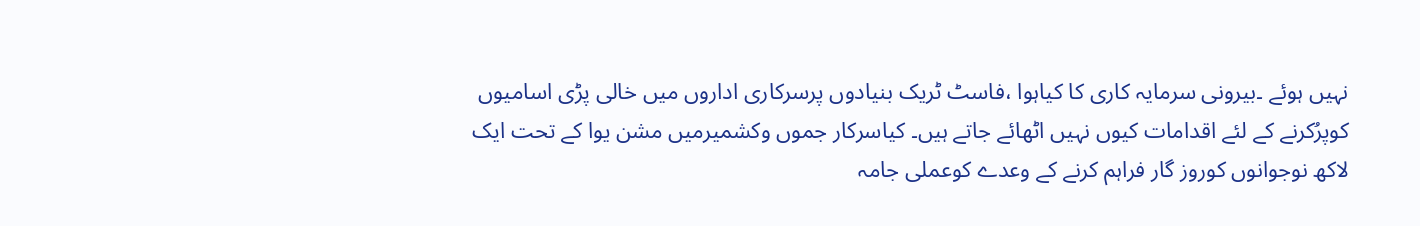نہیں ہوئے ۔بیرونی سرمایہ کاری کا کیاہوا ،فاسٹ ٹریک بنیادوں پرسرکاری اداروں میں خالی پڑی اسامیوں کوپرُکرنے کے لئے اقدامات کیوں نہیں اٹھائے جاتے ہیں۔ کیاسرکار جموں وکشمیرمیں مشن یوا کے تحت ایک لاکھ نوجوانوں کوروز گار فراہم کرنے کے وعدے کوعملی جامہ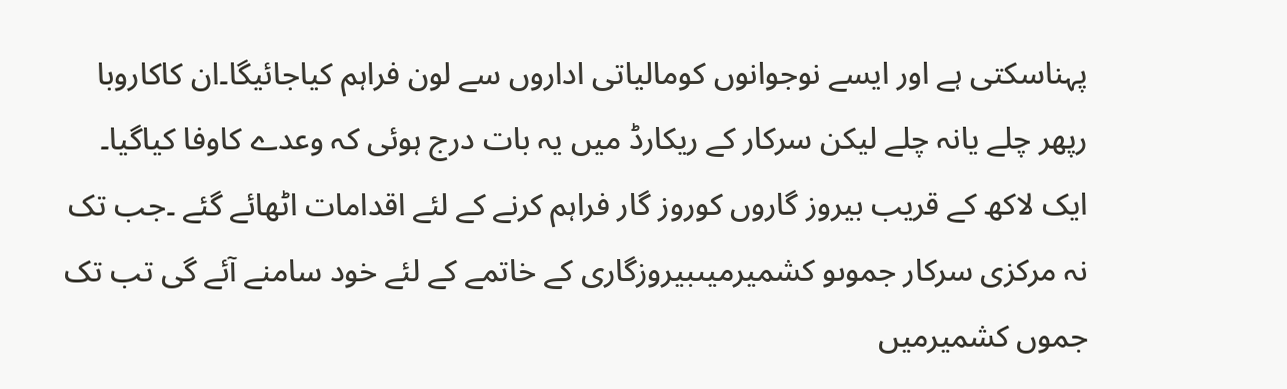پہناسکتی ہے اور ایسے نوجوانوں کومالیاتی اداروں سے لون فراہم کیاجائیگا۔ان کاکاروبا رپھر چلے یانہ چلے لیکن سرکار کے ریکارڈ میں یہ بات درج ہوئی کہ وعدے کاوفا کیاگیا۔ ایک لاکھ کے قریب بیروز گاروں کوروز گار فراہم کرنے کے لئے اقدامات اٹھائے گئے ۔جب تک نہ مرکزی سرکار جموںو کشمیرمیںبیروزگاری کے خاتمے کے لئے خود سامنے آئے گی تب تک جموں کشمیرمیں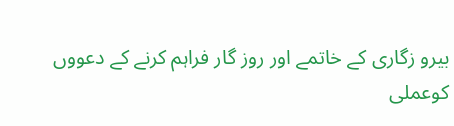بیرو زگاری کے خاتمے اور روز گار فراہم کرنے کے دعووں کوعملی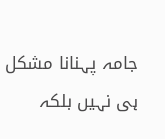جامہ پہنانا مشکل ہی نہیں بلکہ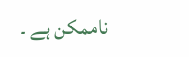ناممکن ہے ۔